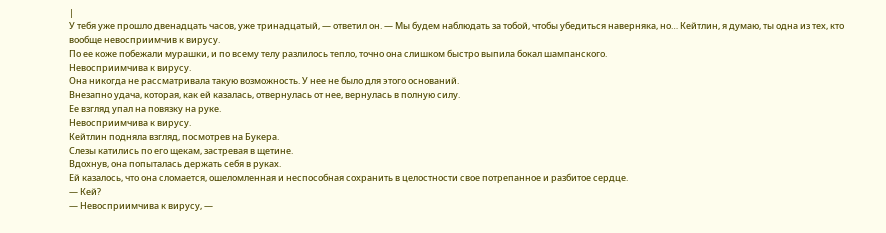|
У тебя уже прошло двенадцать часов, уже тринадцатый, — ответил он. — Мы будем наблюдать за тобой, чтобы убедиться наверняка, но… Кейтлин, я думаю, ты одна из тех, кто вообще невосприимчив к вирусу.
По ее коже побежали мурашки, и по всему телу разлилось тепло, точно она слишком быстро выпила бокал шампанского.
Невосприимчива к вирусу.
Она никогда не рассматривала такую возможность. У нее не было для этого оснований.
Внезапно удача, которая, как ей казалась, отвернулась от нее, вернулась в полную силу.
Ее взгляд упал на повязку на руке.
Невосприимчива к вирусу.
Кейтлин подняла взгляд, посмотрев на Букера.
Слезы катились по его щекам, застревая в щетине.
Вдохнув, она попыталась держать себя в руках.
Ей казалось, что она сломается, ошеломленная и неспособная сохранить в целостности свое потрепанное и разбитое сердце.
— Кей?
— Невосприимчива к вирусу, —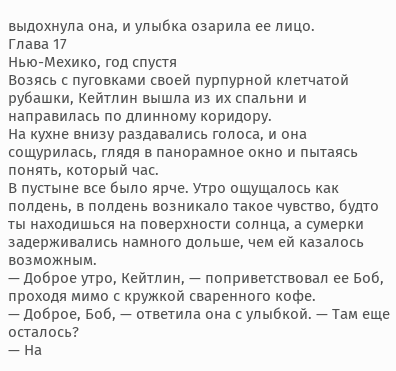выдохнула она, и улыбка озарила ее лицо.
Глава 17
Нью-Мехико, год спустя
Возясь с пуговками своей пурпурной клетчатой рубашки, Кейтлин вышла из их спальни и направилась по длинному коридору.
На кухне внизу раздавались голоса, и она сощурилась, глядя в панорамное окно и пытаясь понять, который час.
В пустыне все было ярче. Утро ощущалось как полдень, в полдень возникало такое чувство, будто ты находишься на поверхности солнца, а сумерки задерживались намного дольше, чем ей казалось возможным.
— Доброе утро, Кейтлин, — поприветствовал ее Боб, проходя мимо с кружкой сваренного кофе.
— Доброе, Боб, — ответила она с улыбкой. — Там еще осталось?
— На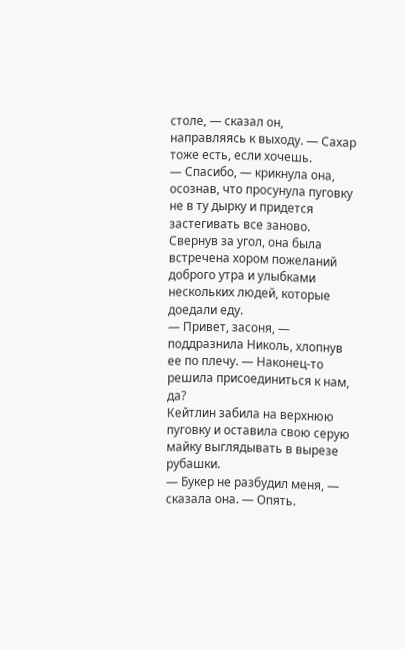столе, — сказал он, направляясь к выходу. — Сахар тоже есть, если хочешь.
— Спасибо, — крикнула она, осознав, что просунула пуговку не в ту дырку и придется застегивать все заново.
Свернув за угол, она была встречена хором пожеланий доброго утра и улыбками нескольких людей, которые доедали еду.
— Привет, засоня, — поддразнила Николь, хлопнув ее по плечу. — Наконец-то решила присоединиться к нам, да?
Кейтлин забила на верхнюю пуговку и оставила свою серую майку выглядывать в вырезе рубашки.
— Букер не разбудил меня, — сказала она. — Опять.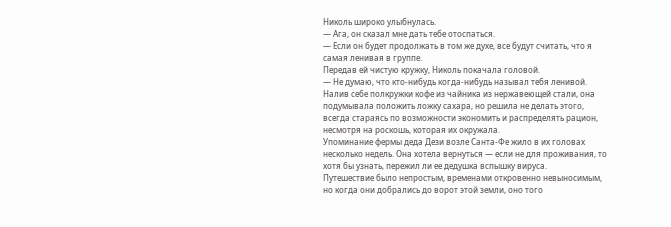Николь широко улыбнулась.
— Ага, он сказал мне дать тебе отоспаться.
— Если он будет продолжать в том же духе, все будут считать, что я самая ленивая в группе.
Передав ей чистую кружку, Николь покачала головой.
— Не думаю, что кто-нибудь когда-нибудь называл тебя ленивой.
Налив себе полкружки кофе из чайника из нержавеющей стали, она подумывала положить ложку сахара, но решила не делать этого, всегда стараясь по возможности экономить и распределять рацион, несмотря на роскошь, которая их окружала.
Упоминание фермы деда Дези возле Санта-Фе жило в их головах несколько недель. Она хотела вернуться — если не для проживания, то хотя бы узнать, пережил ли ее дедушка вспышку вируса.
Путешествие было непростым, временами откровенно невыносимым, но когда они добрались до ворот этой земли, оно того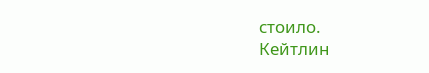стоило.
Кейтлин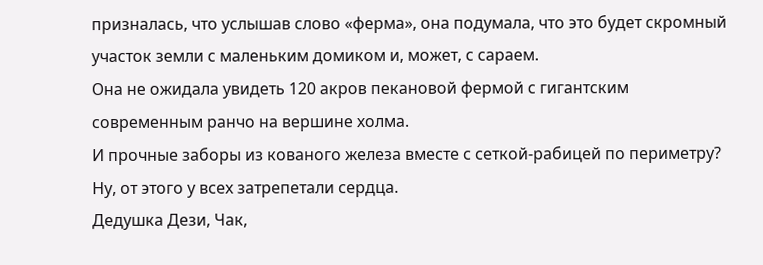призналась, что услышав слово «ферма», она подумала, что это будет скромный участок земли с маленьким домиком и, может, с сараем.
Она не ожидала увидеть 120 акров пекановой фермой с гигантским современным ранчо на вершине холма.
И прочные заборы из кованого железа вместе с сеткой-рабицей по периметру? Ну, от этого у всех затрепетали сердца.
Дедушка Дези, Чак,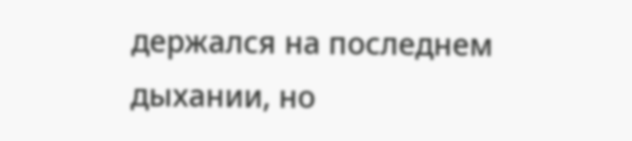держался на последнем дыхании, но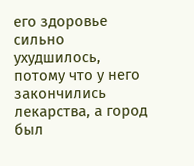его здоровье сильно ухудшилось, потому что у него закончились лекарства, а город был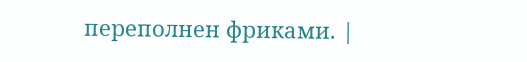переполнен фриками. |